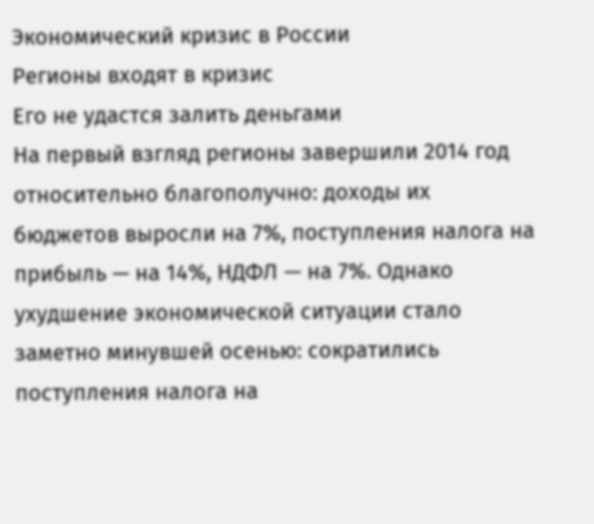Экономический кризис в России
Регионы входят в кризис
Его не удастся залить деньгами
На первый взгляд регионы завершили 2014 год относительно благополучно: доходы их бюджетов выросли на 7%, поступления налога на прибыль — на 14%, НДФЛ — на 7%. Однако ухудшение экономической ситуации стало заметно минувшей осенью: сократились поступления налога на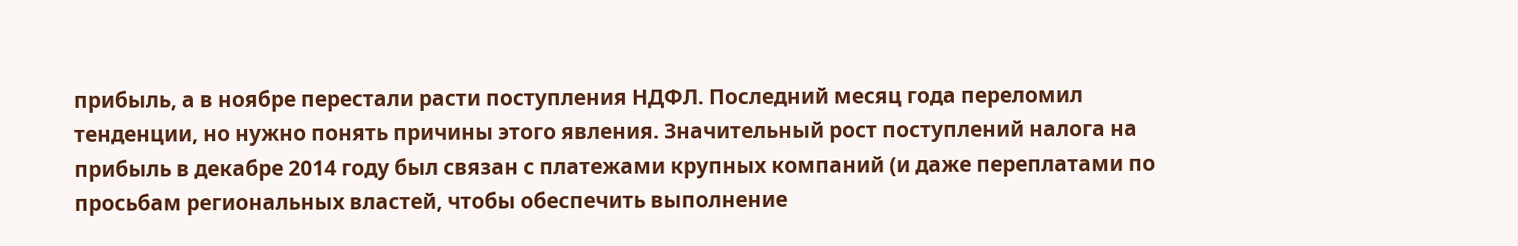прибыль, а в ноябре перестали расти поступления НДФЛ. Последний месяц года переломил тенденции, но нужно понять причины этого явления. Значительный рост поступлений налога на прибыль в декабре 2014 году был связан с платежами крупных компаний (и даже переплатами по просьбам региональных властей, чтобы обеспечить выполнение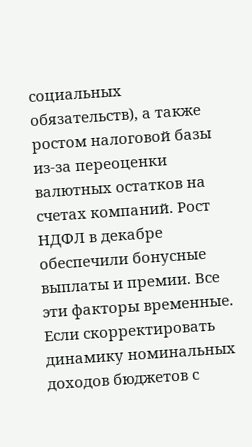социальных обязательств), а также ростом налоговой базы из-за переоценки валютных остатков на счетах компаний. Рост НДФЛ в декабре обеспечили бонусные выплаты и премии. Все эти факторы временные.
Если скорректировать динамику номинальных доходов бюджетов с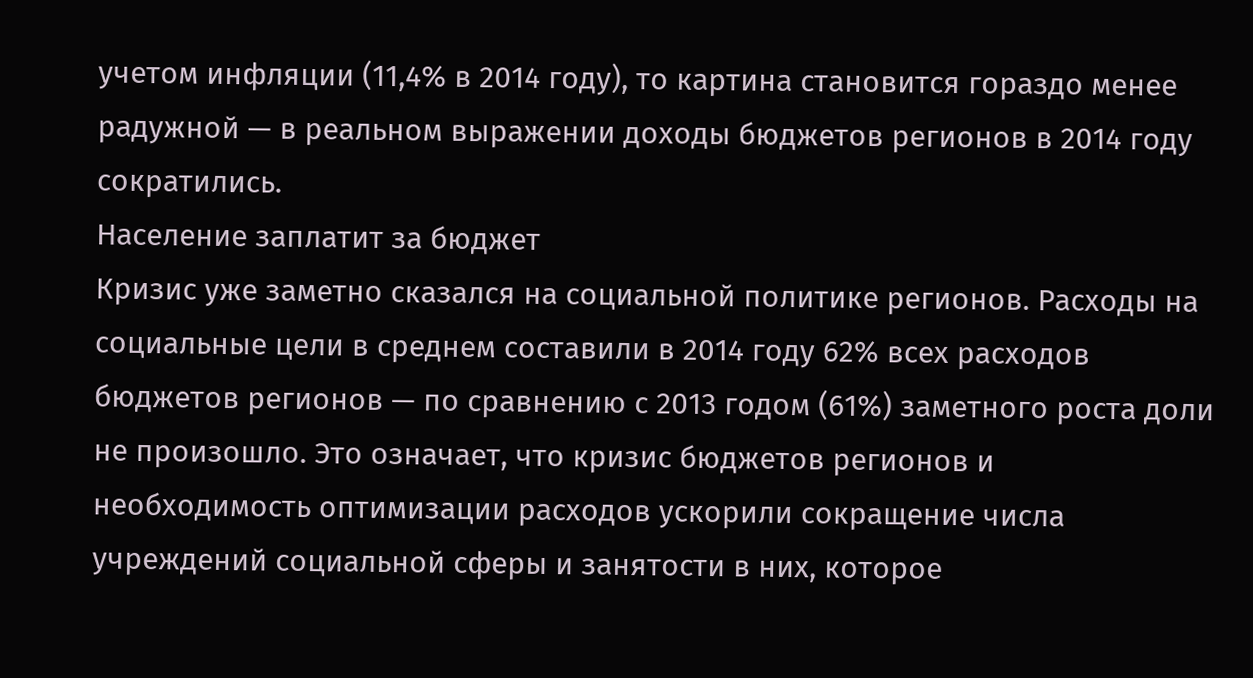учетом инфляции (11,4% в 2014 году), то картина становится гораздо менее радужной — в реальном выражении доходы бюджетов регионов в 2014 году сократились.
Население заплатит за бюджет
Кризис уже заметно сказался на социальной политике регионов. Расходы на социальные цели в среднем составили в 2014 году 62% всех расходов бюджетов регионов — по сравнению с 2013 годом (61%) заметного роста доли не произошло. Это означает, что кризис бюджетов регионов и необходимость оптимизации расходов ускорили сокращение числа учреждений социальной сферы и занятости в них, которое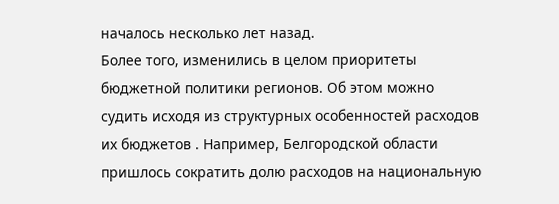началось несколько лет назад.
Более того, изменились в целом приоритеты бюджетной политики регионов. Об этом можно судить исходя из структурных особенностей расходов их бюджетов . Например, Белгородской области пришлось сократить долю расходов на национальную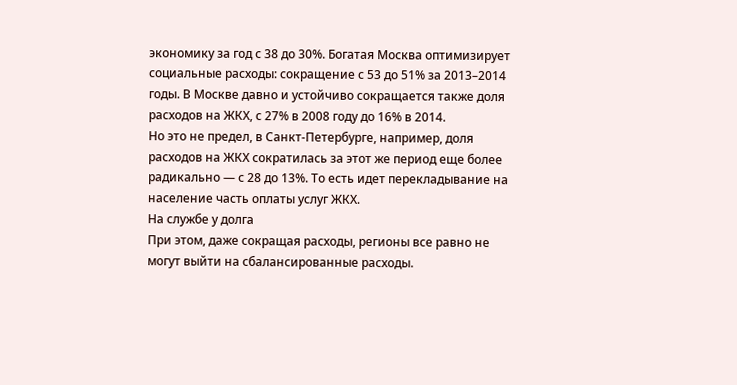экономику за год с 38 до 30%. Богатая Москва оптимизирует социальные расходы: сокращение с 53 до 51% за 2013–2014 годы. В Москве давно и устойчиво сокращается также доля расходов на ЖКХ, с 27% в 2008 году до 16% в 2014.
Но это не предел, в Санкт-Петербурге, например, доля расходов на ЖКХ сократилась за этот же период еще более радикально — с 28 до 13%. То есть идет перекладывание на население часть оплаты услуг ЖКХ.
На службе у долга
При этом, даже сокращая расходы, регионы все равно не могут выйти на сбалансированные расходы.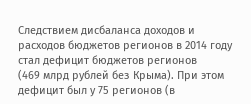Следствием дисбаланса доходов и расходов бюджетов регионов в 2014 году стал дефицит бюджетов регионов
(469 млрд рублей без Крыма). При этом дефицит был у 75 регионов (в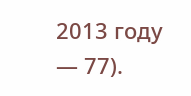2013 году — 77).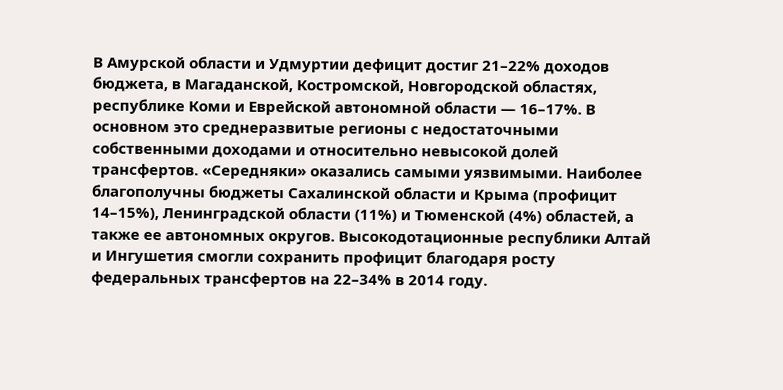В Амурской области и Удмуртии дефицит достиг 21–22% доходов бюджета, в Магаданской, Костромской, Новгородской областях, республике Коми и Еврейской автономной области — 16–17%. В основном это среднеразвитые регионы с недостаточными собственными доходами и относительно невысокой долей трансфертов. «Середняки» оказались самыми уязвимыми. Наиболее благополучны бюджеты Сахалинской области и Крыма (профицит 14–15%), Ленинградской области (11%) и Тюменской (4%) областей, а также ее автономных округов. Высокодотационные республики Алтай и Ингушетия смогли сохранить профицит благодаря росту федеральных трансфертов на 22–34% в 2014 году.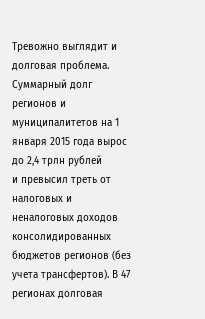Тревожно выглядит и долговая проблема. Суммарный долг регионов и муниципалитетов на 1 января 2015 года вырос до 2,4 трлн рублей
и превысил треть от налоговых и неналоговых доходов консолидированных бюджетов регионов (без учета трансфертов). В 47 регионах долговая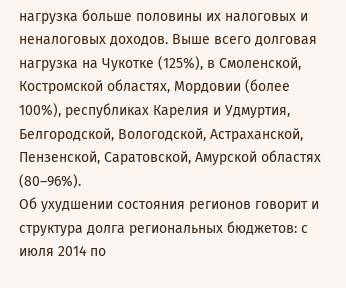нагрузка больше половины их налоговых и неналоговых доходов. Выше всего долговая нагрузка на Чукотке (125%), в Смоленской, Костромской областях, Мордовии (более 100%), республиках Карелия и Удмуртия, Белгородской, Вологодской, Астраханской, Пензенской, Саратовской, Амурской областях (80–96%).
Об ухудшении состояния регионов говорит и структура долга региональных бюджетов: с июля 2014 по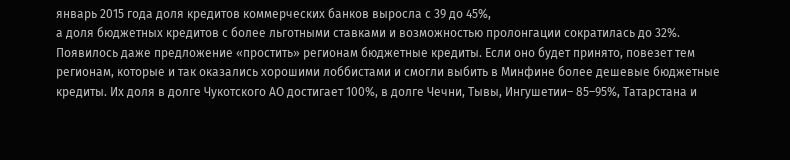январь 2015 года доля кредитов коммерческих банков выросла с 39 до 45%,
а доля бюджетных кредитов с более льготными ставками и возможностью пролонгации сократилась до 32%. Появилось даже предложение «простить» регионам бюджетные кредиты. Если оно будет принято, повезет тем регионам, которые и так оказались хорошими лоббистами и смогли выбить в Минфине более дешевые бюджетные кредиты. Их доля в долге Чукотского АО достигает 100%, в долге Чечни, Тывы, Ингушетии– 85–95%, Татарстана и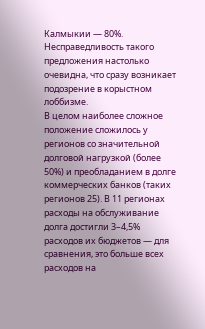Калмыкии — 80%. Несправедливость такого предложения настолько очевидна, что сразу возникает подозрение в корыстном лоббизме.
В целом наиболее сложное положение сложилось у регионов со значительной долговой нагрузкой (более 50%) и преобладанием в долге коммерческих банков (таких регионов 25). В 11 регионах расходы на обслуживание долга достигли 3–4,5% расходов их бюджетов — для сравнения, это больше всех расходов на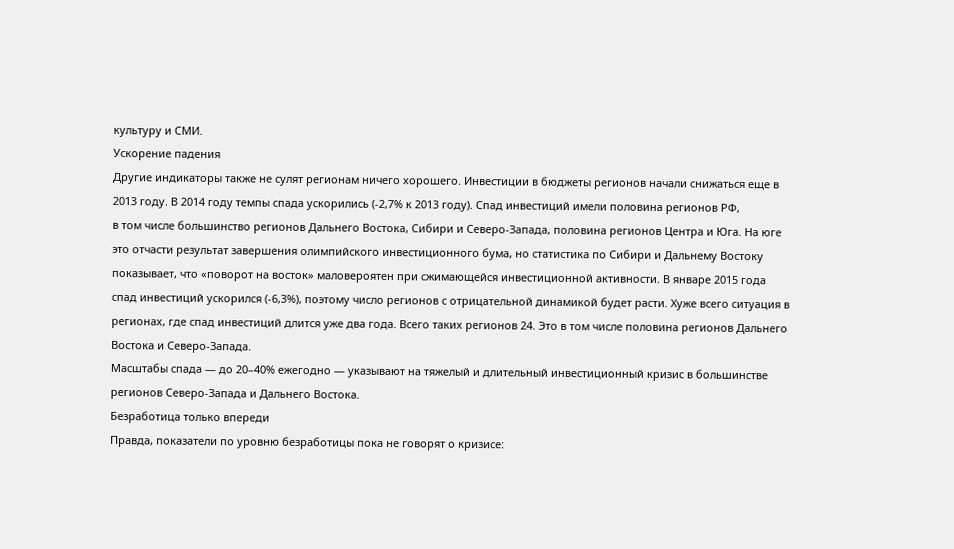культуру и СМИ.
Ускорение падения
Другие индикаторы также не сулят регионам ничего хорошего. Инвестиции в бюджеты регионов начали снижаться еще в 2013 году. В 2014 году темпы спада ускорились (-2,7% к 2013 году). Спад инвестиций имели половина регионов РФ,
в том числе большинство регионов Дальнего Востока, Сибири и Северо-Запада, половина регионов Центра и Юга. На юге это отчасти результат завершения олимпийского инвестиционного бума, но статистика по Сибири и Дальнему Востоку показывает, что «поворот на восток» маловероятен при сжимающейся инвестиционной активности. В январе 2015 года спад инвестиций ускорился (-6,3%), поэтому число регионов с отрицательной динамикой будет расти. Хуже всего ситуация в регионах, где спад инвестиций длится уже два года. Всего таких регионов 24. Это в том числе половина регионов Дальнего Востока и Северо-Запада.
Масштабы спада — до 20–40% ежегодно — указывают на тяжелый и длительный инвестиционный кризис в большинстве регионов Северо-Запада и Дальнего Востока.
Безработица только впереди
Правда, показатели по уровню безработицы пока не говорят о кризисе: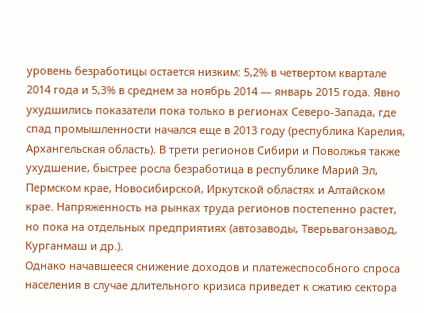уровень безработицы остается низким: 5,2% в четвертом квартале 2014 года и 5,3% в среднем за ноябрь 2014 — январь 2015 года. Явно ухудшились показатели пока только в регионах Северо-Запада, где спад промышленности начался еще в 2013 году (республика Карелия, Архангельская область). В трети регионов Сибири и Поволжья также ухудшение, быстрее росла безработица в республике Марий Эл, Пермском крае, Новосибирской, Иркутской областях и Алтайском крае. Напряженность на рынках труда регионов постепенно растет, но пока на отдельных предприятиях (автозаводы, Тверьвагонзавод, Курганмаш и др.).
Однако начавшееся снижение доходов и платежеспособного спроса населения в случае длительного кризиса приведет к сжатию сектора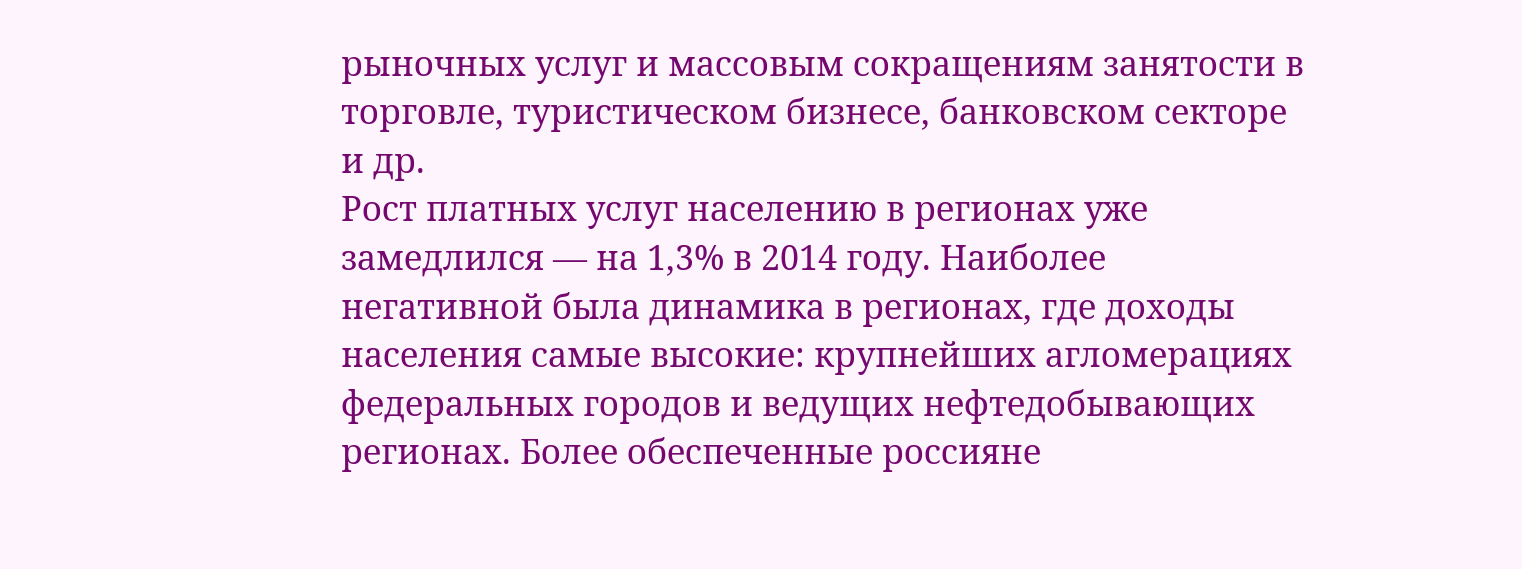рыночных услуг и массовым сокращениям занятости в торговле, туристическом бизнесе, банковском секторе и др.
Рост платных услуг населению в регионах уже замедлился — на 1,3% в 2014 году. Наиболее негативной была динамика в регионах, где доходы населения самые высокие: крупнейших агломерациях федеральных городов и ведущих нефтедобывающих регионах. Более обеспеченные россияне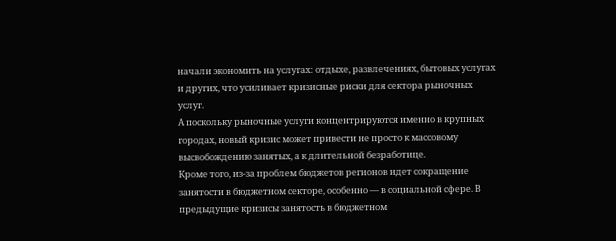начали экономить на услугах: отдыхе, развлечениях, бытовых услугах и других, что усиливает кризисные риски для сектора рыночных услуг.
А поскольку рыночные услуги концентрируются именно в крупных городах, новый кризис может привести не просто к массовому высвобождению занятых, а к длительной безработице.
Кроме того, из-за проблем бюджетов регионов идет сокращение занятости в бюджетном секторе, особенно — в социальной сфере. В предыдущие кризисы занятость в бюджетном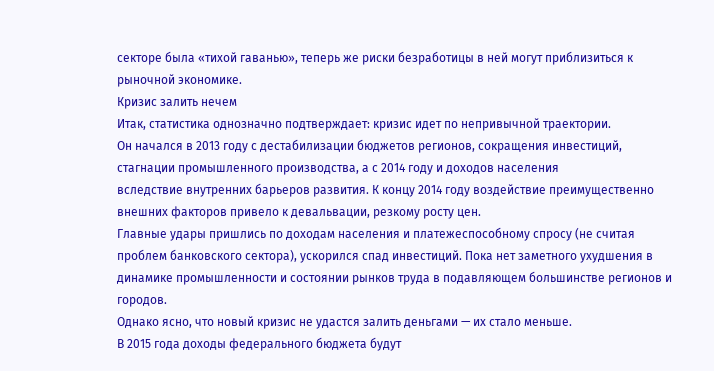секторе была «тихой гаванью», теперь же риски безработицы в ней могут приблизиться к рыночной экономике.
Кризис залить нечем
Итак, статистика однозначно подтверждает: кризис идет по непривычной траектории.
Он начался в 2013 году с дестабилизации бюджетов регионов, сокращения инвестиций, стагнации промышленного производства, а с 2014 году и доходов населения
вследствие внутренних барьеров развития. К концу 2014 году воздействие преимущественно внешних факторов привело к девальвации, резкому росту цен.
Главные удары пришлись по доходам населения и платежеспособному спросу (не считая проблем банковского сектора), ускорился спад инвестиций. Пока нет заметного ухудшения в динамике промышленности и состоянии рынков труда в подавляющем большинстве регионов и городов.
Однако ясно, что новый кризис не удастся залить деньгами — их стало меньше.
В 2015 года доходы федерального бюджета будут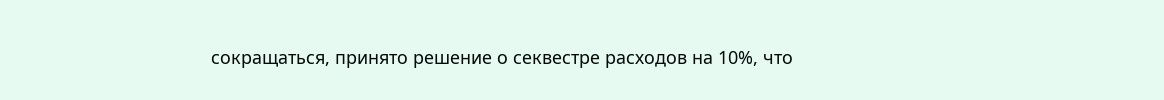сокращаться, принято решение о секвестре расходов на 10%, что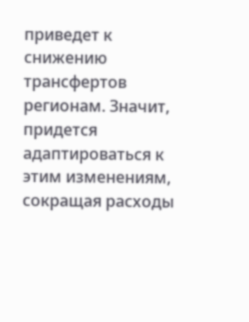приведет к снижению трансфертов регионам. Значит, придется адаптироваться к этим изменениям, сокращая расходы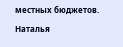местных бюджетов.
Наталья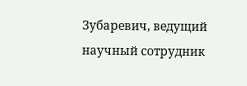Зубаревич, ведущий научный сотрудник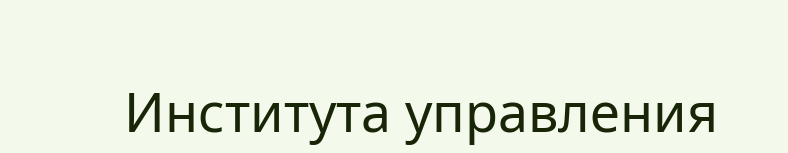Института управления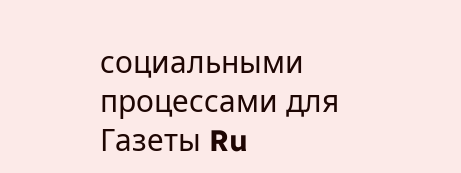социальными процессами для Газеты Ru